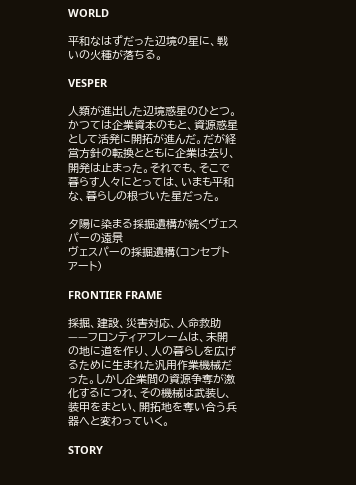WORLD

平和なはずだった辺境の星に、戦いの火種が落ちる。

VESPER

人類が進出した辺境惑星のひとつ。かつては企業資本のもと、資源惑星として活発に開拓が進んだ。だが経営方針の転換とともに企業は去り、開発は止まった。それでも、そこで暮らす人々にとっては、いまも平和な、暮らしの根づいた星だった。

夕陽に染まる採掘遺構が続くヴェスパーの遠景
ヴェスパーの採掘遺構(コンセプトアート)

FRONTIER FRAME

採掘、建設、災害対応、人命救助——フロンティアフレームは、未開の地に道を作り、人の暮らしを広げるために生まれた汎用作業機械だった。しかし企業間の資源争奪が激化するにつれ、その機械は武装し、装甲をまとい、開拓地を奪い合う兵器へと変わっていく。

STORY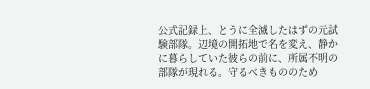公式記録上、とうに全滅したはずの元試験部隊。辺境の開拓地で名を変え、静かに暮らしていた彼らの前に、所属不明の部隊が現れる。守るべきもののため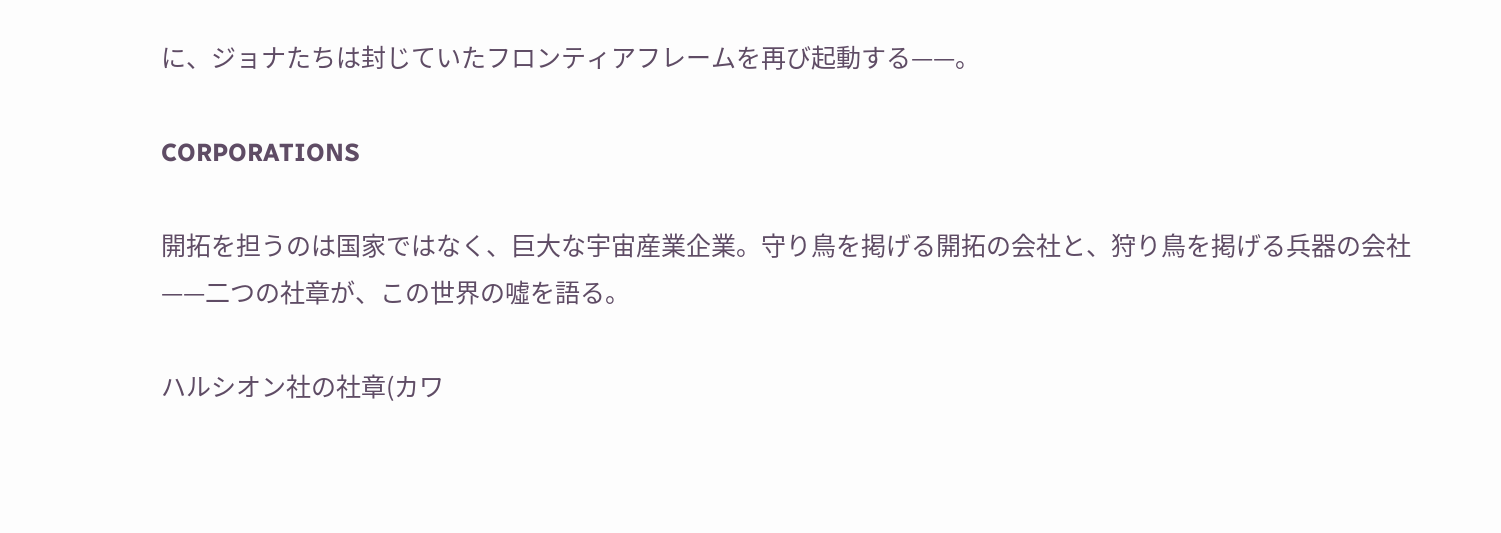に、ジョナたちは封じていたフロンティアフレームを再び起動する——。

CORPORATIONS

開拓を担うのは国家ではなく、巨大な宇宙産業企業。守り鳥を掲げる開拓の会社と、狩り鳥を掲げる兵器の会社——二つの社章が、この世界の噓を語る。

ハルシオン社の社章(カワ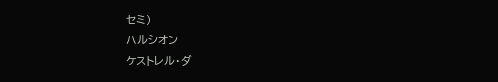セミ)
ハルシオン
ケストレル・ダ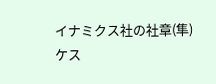イナミクス社の社章(隼)
ケス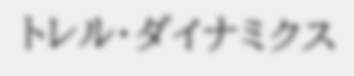トレル・ダイナミクス